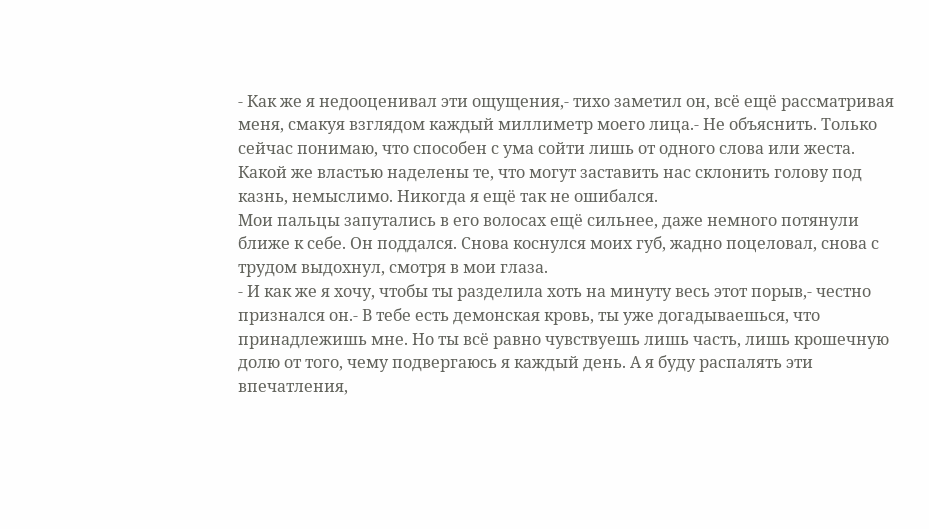- Как же я недооценивал эти ощущения,- тихо заметил он, всё ещё рассматривая меня, смакуя взглядом каждый миллиметр моего лица.- Не объяснить. Только сейчас понимаю, что способен с ума сойти лишь от одного слова или жеста. Какой же властью наделены те, что могут заставить нас склонить голову под казнь, немыслимо. Никогда я ещё так не ошибался.
Мои пальцы запутались в его волосах ещё сильнее, даже немного потянули ближе к себе. Он поддался. Снова коснулся моих губ, жадно поцеловал, снова с трудом выдохнул, смотря в мои глаза.
- И как же я хочу, чтобы ты разделила хоть на минуту весь этот порыв,- честно признался он.- В тебе есть демонская кровь, ты уже догадываешься, что принадлежишь мне. Но ты всё равно чувствуешь лишь часть, лишь крошечную долю от того, чему подвергаюсь я каждый день. А я буду распалять эти впечатления,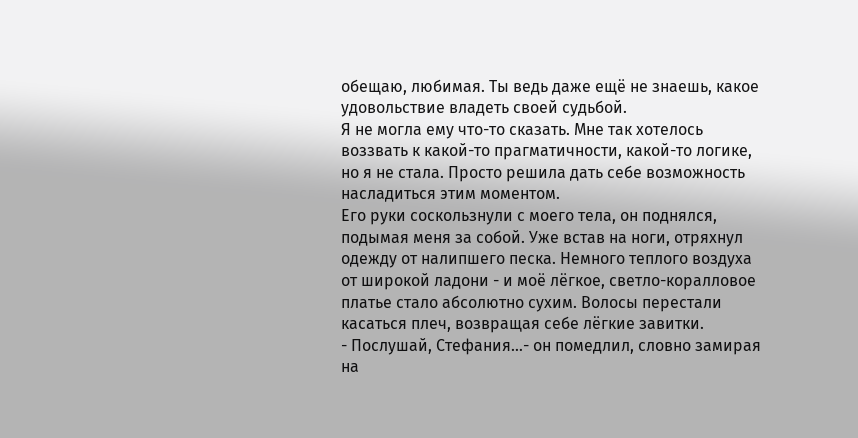обещаю, любимая. Ты ведь даже ещё не знаешь, какое удовольствие владеть своей судьбой.
Я не могла ему что-то сказать. Мне так хотелось воззвать к какой-то прагматичности, какой-то логике, но я не стала. Просто решила дать себе возможность насладиться этим моментом.
Его руки соскользнули с моего тела, он поднялся, подымая меня за собой. Уже встав на ноги, отряхнул одежду от налипшего песка. Немного теплого воздуха от широкой ладони - и моё лёгкое, светло-коралловое платье стало абсолютно сухим. Волосы перестали касаться плеч, возвращая себе лёгкие завитки.
- Послушай, Стефания…- он помедлил, словно замирая на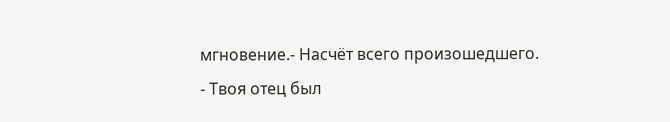мгновение.- Насчёт всего произошедшего.
- Твоя отец был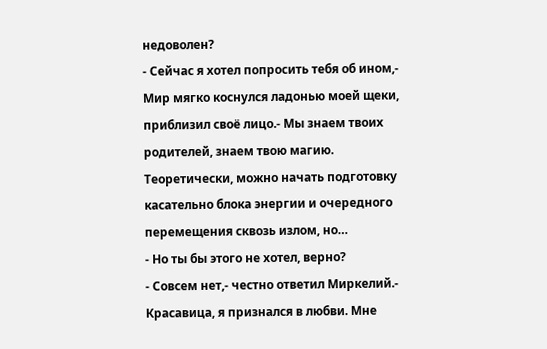недоволен?
- Сейчас я хотел попросить тебя об ином,- Мир мягко коснулся ладонью моей щеки, приблизил своё лицо.- Мы знаем твоих родителей, знаем твою магию. Теоретически, можно начать подготовку касательно блока энергии и очередного перемещения сквозь излом, но…
- Но ты бы этого не хотел, верно?
- Совсем нет,- честно ответил Миркелий.- Красавица, я признался в любви. Мне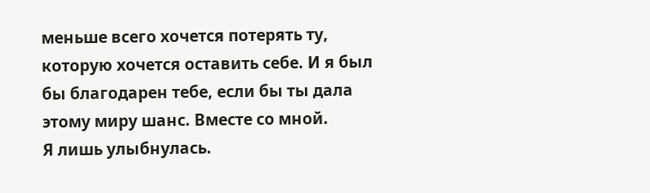меньше всего хочется потерять ту, которую хочется оставить себе. И я был бы благодарен тебе, если бы ты дала этому миру шанс. Вместе со мной.
Я лишь улыбнулась.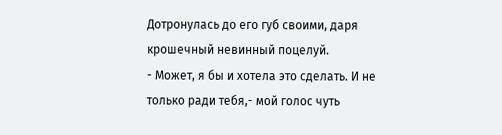Дотронулась до его губ своими, даря крошечный невинный поцелуй.
- Может, я бы и хотела это сделать. И не только ради тебя,- мой голос чуть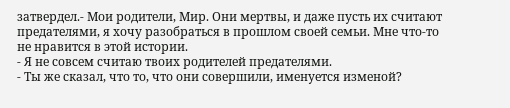затвердел.- Мои родители, Мир. Они мертвы, и даже пусть их считают предателями, я хочу разобраться в прошлом своей семьи. Мне что-то не нравится в этой истории.
- Я не совсем считаю твоих родителей предателями.
- Ты же сказал, что то, что они совершили, именуется изменой?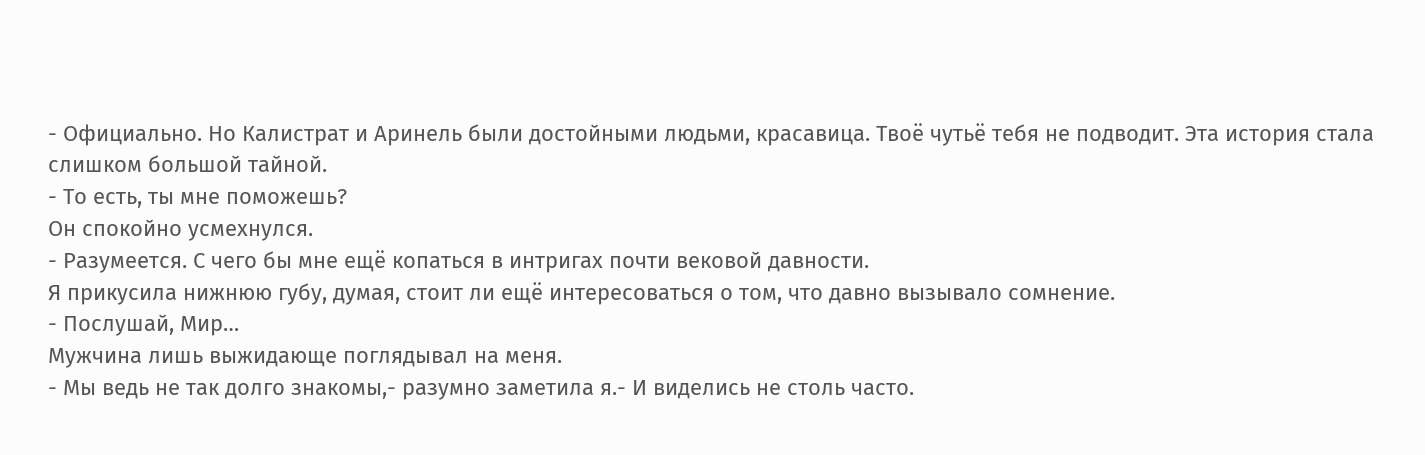- Официально. Но Калистрат и Аринель были достойными людьми, красавица. Твоё чутьё тебя не подводит. Эта история стала слишком большой тайной.
- То есть, ты мне поможешь?
Он спокойно усмехнулся.
- Разумеется. С чего бы мне ещё копаться в интригах почти вековой давности.
Я прикусила нижнюю губу, думая, стоит ли ещё интересоваться о том, что давно вызывало сомнение.
- Послушай, Мир…
Мужчина лишь выжидающе поглядывал на меня.
- Мы ведь не так долго знакомы,- разумно заметила я.- И виделись не столь часто.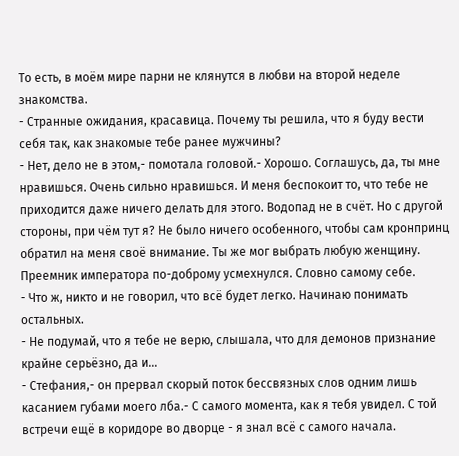То есть, в моём мире парни не клянутся в любви на второй неделе знакомства.
- Странные ожидания, красавица. Почему ты решила, что я буду вести себя так, как знакомые тебе ранее мужчины?
- Нет, дело не в этом,- помотала головой.- Хорошо. Соглашусь, да, ты мне нравишься. Очень сильно нравишься. И меня беспокоит то, что тебе не приходится даже ничего делать для этого. Водопад не в счёт. Но с другой стороны, при чём тут я? Не было ничего особенного, чтобы сам кронпринц обратил на меня своё внимание. Ты же мог выбрать любую женщину.
Преемник императора по-доброму усмехнулся. Словно самому себе.
- Что ж, никто и не говорил, что всё будет легко. Начинаю понимать остальных.
- Не подумай, что я тебе не верю, слышала, что для демонов признание крайне серьёзно, да и…
- Стефания,- он прервал скорый поток бессвязных слов одним лишь касанием губами моего лба.- С самого момента, как я тебя увидел. С той встречи ещё в коридоре во дворце - я знал всё с самого начала.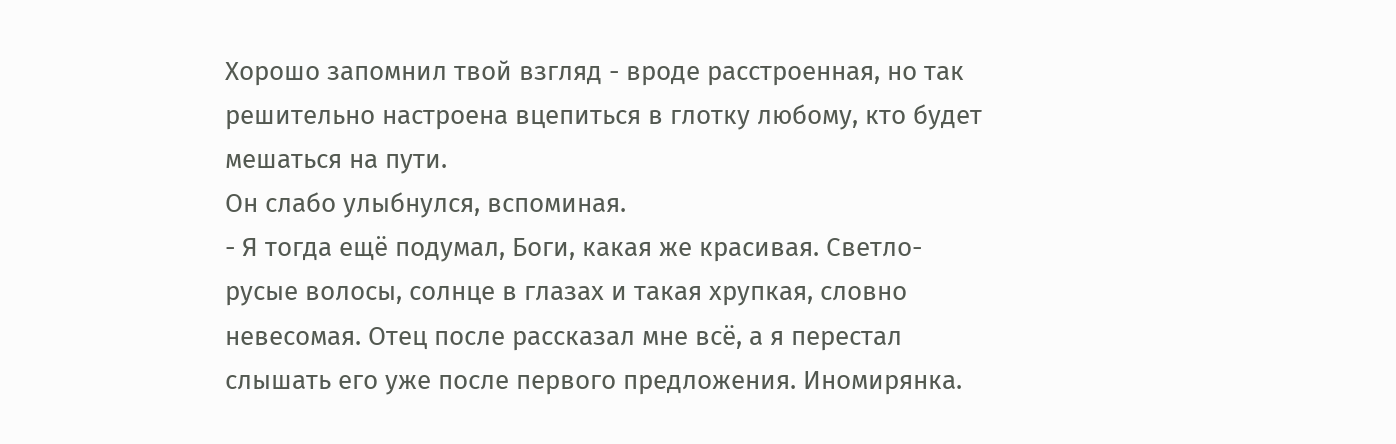Хорошо запомнил твой взгляд - вроде расстроенная, но так решительно настроена вцепиться в глотку любому, кто будет мешаться на пути.
Он слабо улыбнулся, вспоминая.
- Я тогда ещё подумал, Боги, какая же красивая. Светло-русые волосы, солнце в глазах и такая хрупкая, словно невесомая. Отец после рассказал мне всё, а я перестал слышать его уже после первого предложения. Иномирянка.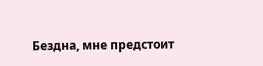Бездна, мне предстоит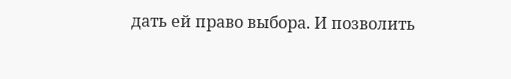дать ей право выбора. И позволить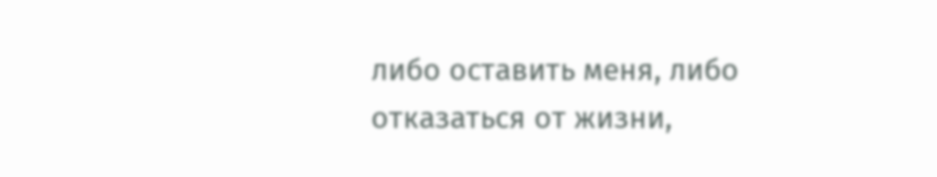либо оставить меня, либо отказаться от жизни,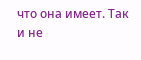что она имеет. Так и не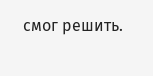смог решить.